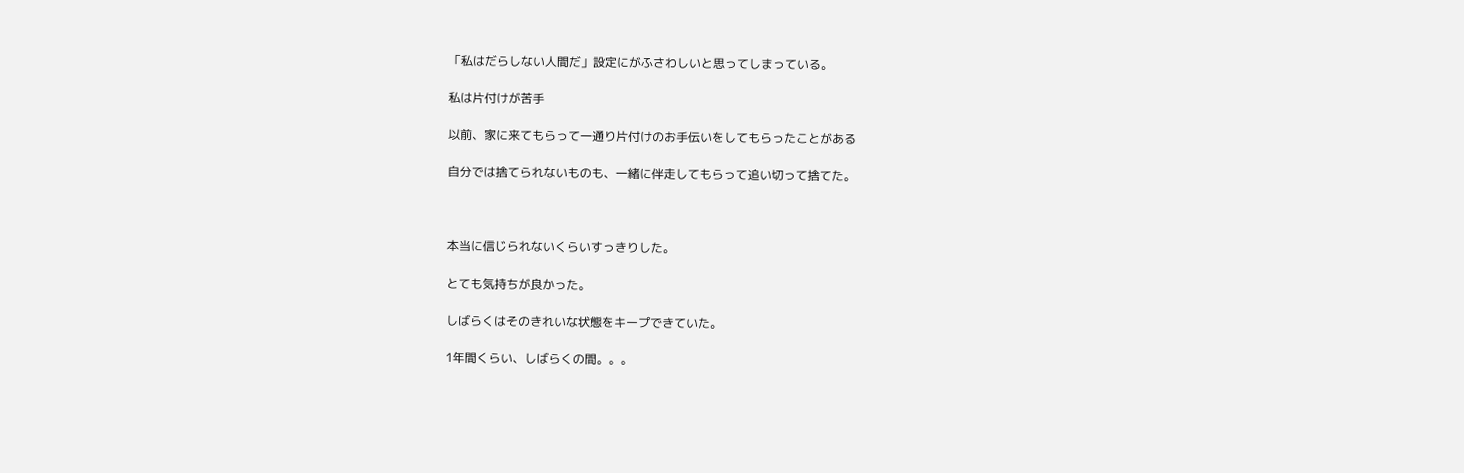「私はだらしない人間だ」設定にがふさわしいと思ってしまっている。

私は片付けが苦手

以前、家に来てもらって一通り片付けのお手伝いをしてもらったことがある

自分では捨てられないものも、一緒に伴走してもらって追い切って捨てた。



本当に信じられないくらいすっきりした。

とても気持ちが良かった。

しばらくはそのきれいな状態をキープできていた。

1年間くらい、しばらくの間。。。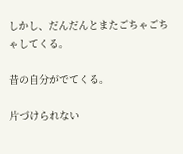しかし、だんだんとまたごちゃごちゃしてくる。

昔の自分がでてくる。

片づけられない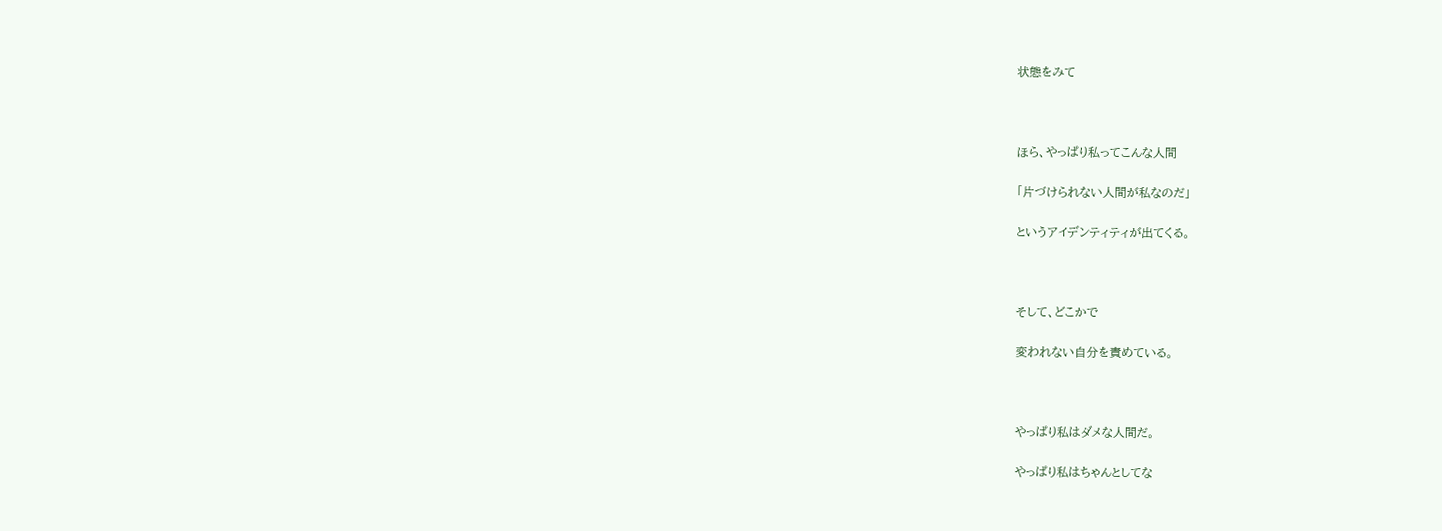状態をみて



ほら、やっぱり私ってこんな人間

「片づけられない人間が私なのだ」

というアイデンティティが出てくる。



そして、どこかで

変われない自分を責めている。



やっぱり私はダメな人間だ。

やっぱり私はちゃんとしてな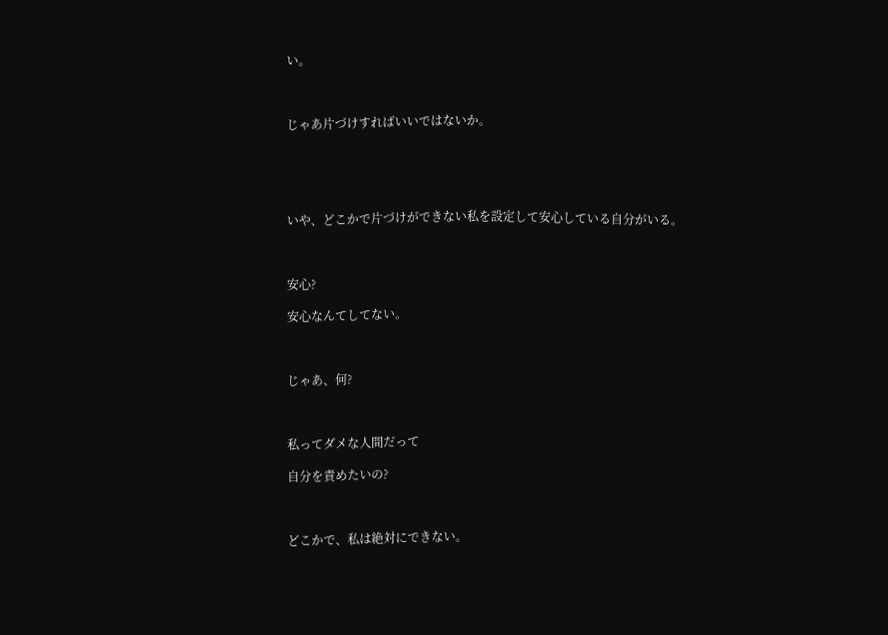い。



じゃあ片づけすればいいではないか。





いや、どこかで片づけができない私を設定して安心している自分がいる。



安心?

安心なんてしてない。



じゃあ、何?



私ってダメな人間だって

自分を責めたいの?



どこかで、私は絶対にできない。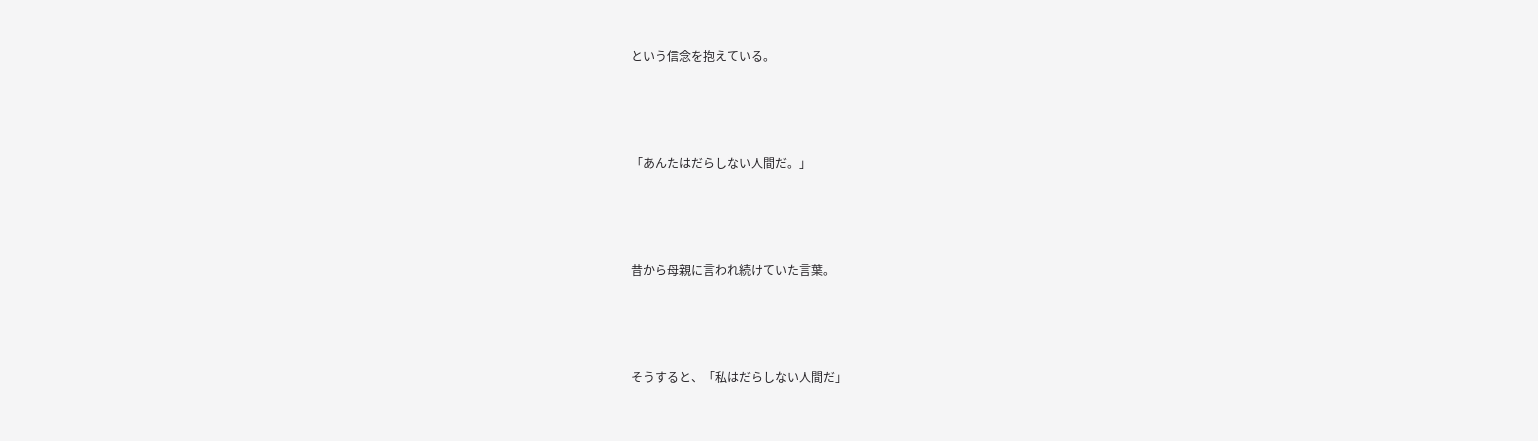という信念を抱えている。



「あんたはだらしない人間だ。」



昔から母親に言われ続けていた言葉。



そうすると、「私はだらしない人間だ」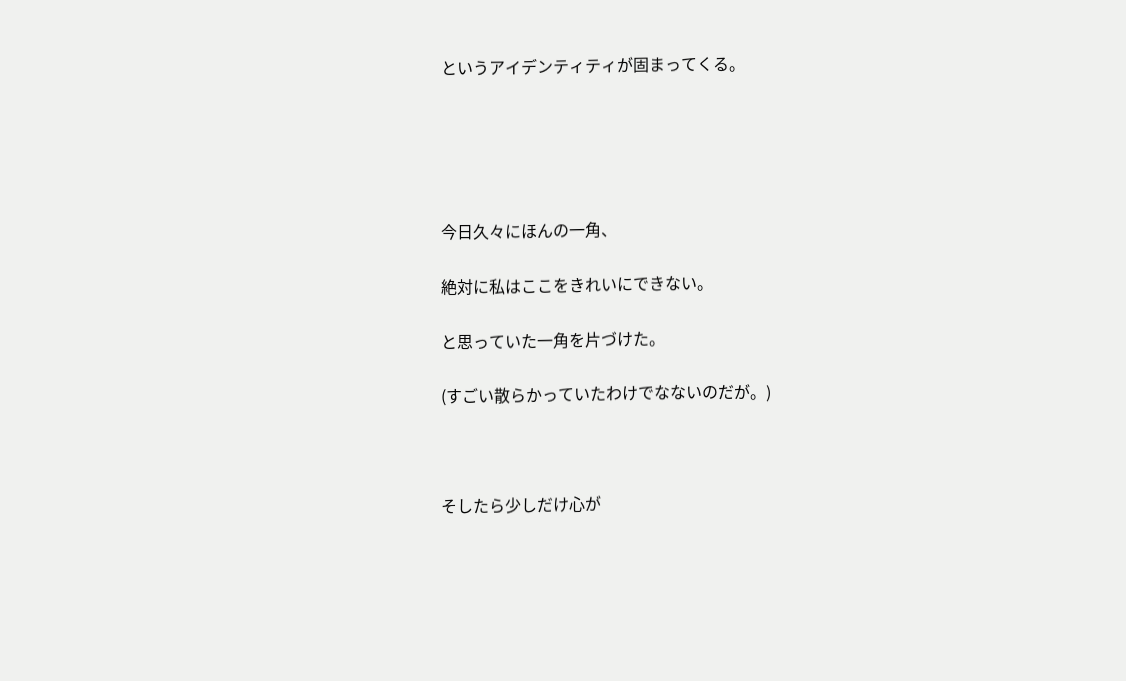というアイデンティティが固まってくる。





今日久々にほんの一角、

絶対に私はここをきれいにできない。

と思っていた一角を片づけた。

(すごい散らかっていたわけでなないのだが。)



そしたら少しだけ心が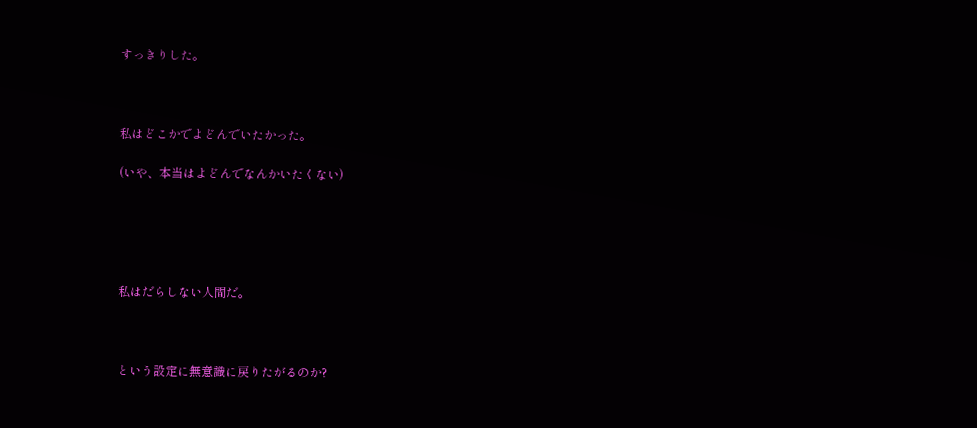すっきりした。



私はどこかでよどんでいたかった。

(いや、本当はよどんでなんかいたくない)





私はだらしない人間だ。



という設定に無意識に戻りたがるのか?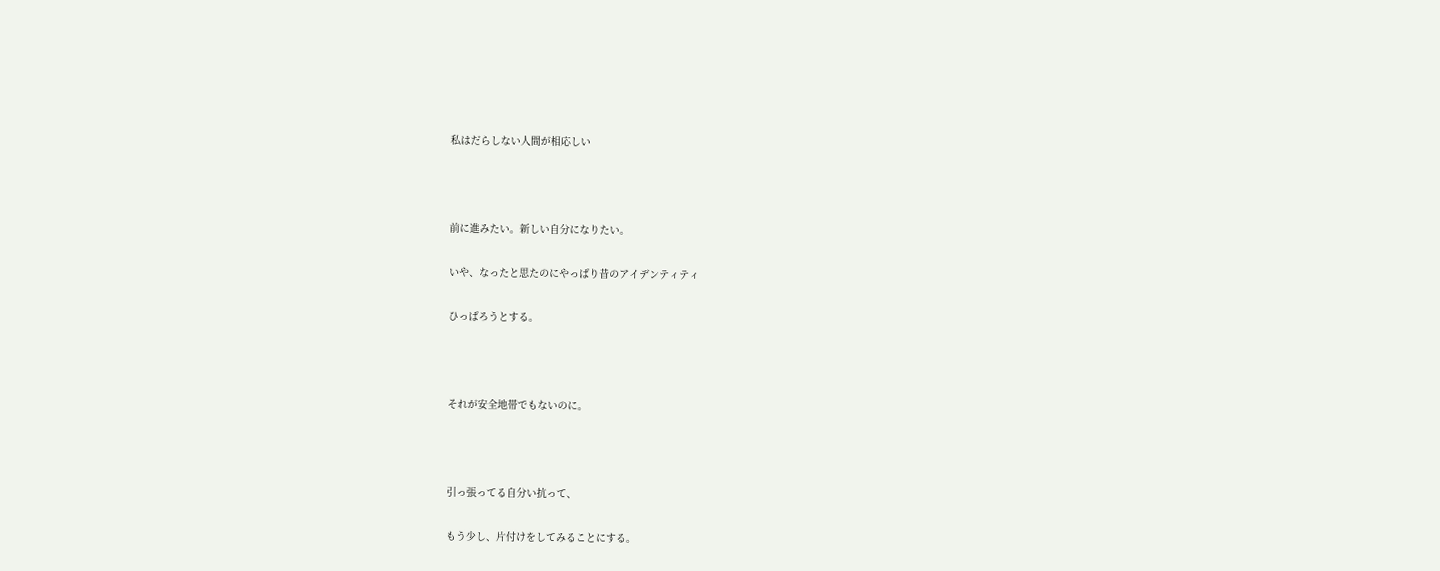私はだらしない人間が相応しい



前に進みたい。新しい自分になりたい。

いや、なったと思たのにやっぱり昔のアイデンティティ

ひっぱろうとする。



それが安全地帯でもないのに。



引っ張ってる自分い抗って、

もう少し、片付けをしてみることにする。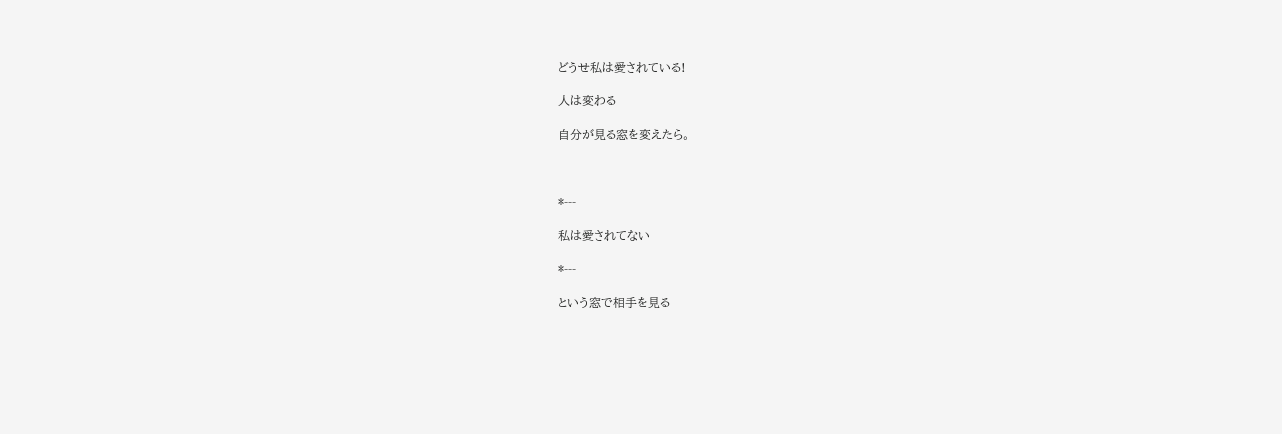どうせ私は愛されている!

人は変わる

自分が見る窓を変えたら。



*---

私は愛されてない

*---

という窓で相手を見る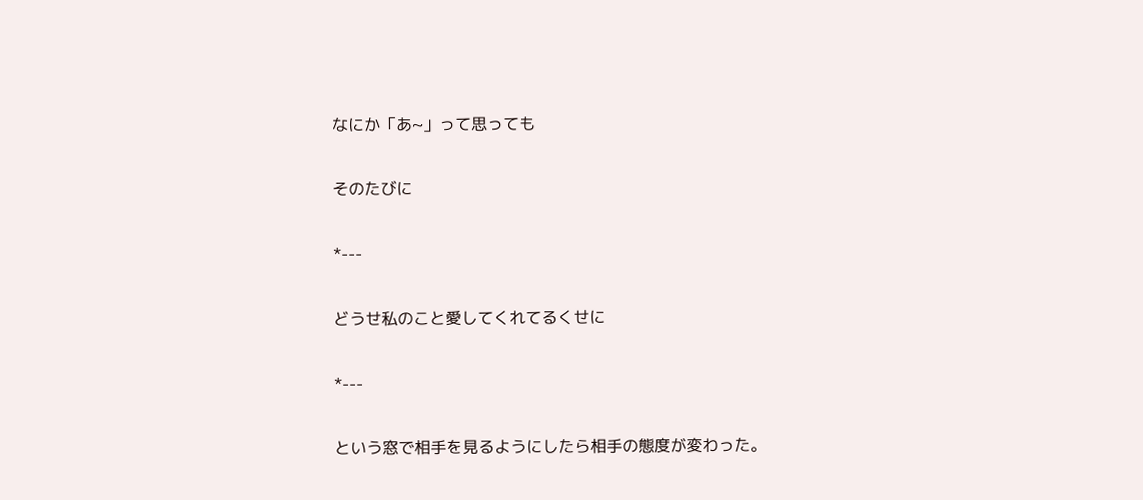なにか「あ~」って思っても

そのたびに

*---

どうせ私のこと愛してくれてるくせに

*---

という窓で相手を見るようにしたら相手の態度が変わった。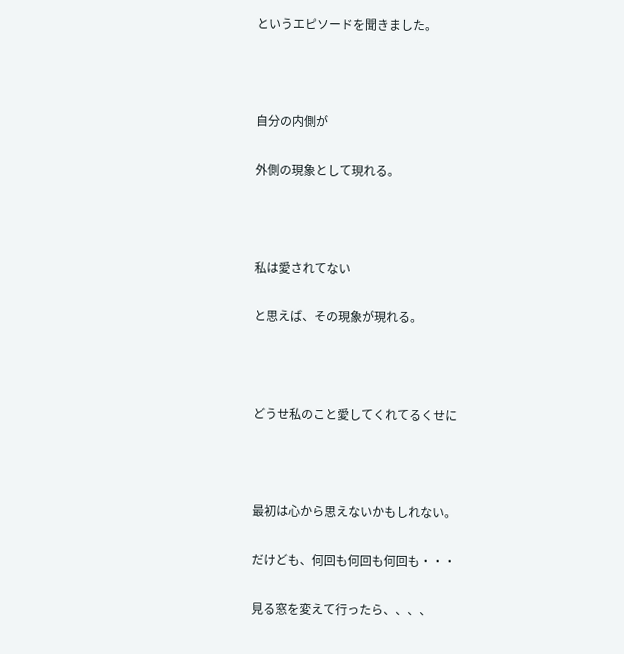というエピソードを聞きました。



自分の内側が

外側の現象として現れる。



私は愛されてない

と思えば、その現象が現れる。



どうせ私のこと愛してくれてるくせに



最初は心から思えないかもしれない。

だけども、何回も何回も何回も・・・

見る窓を変えて行ったら、、、、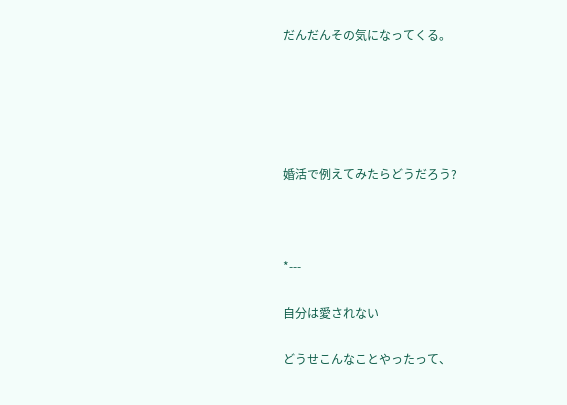だんだんその気になってくる。





婚活で例えてみたらどうだろう?



*---

自分は愛されない

どうせこんなことやったって、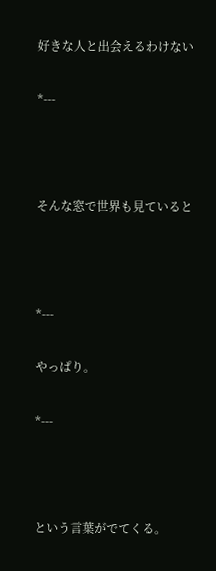好きな人と出会えるわけない

*---



そんな窓で世界も見ていると



*---

やっぱり。

*---



という言葉がでてくる。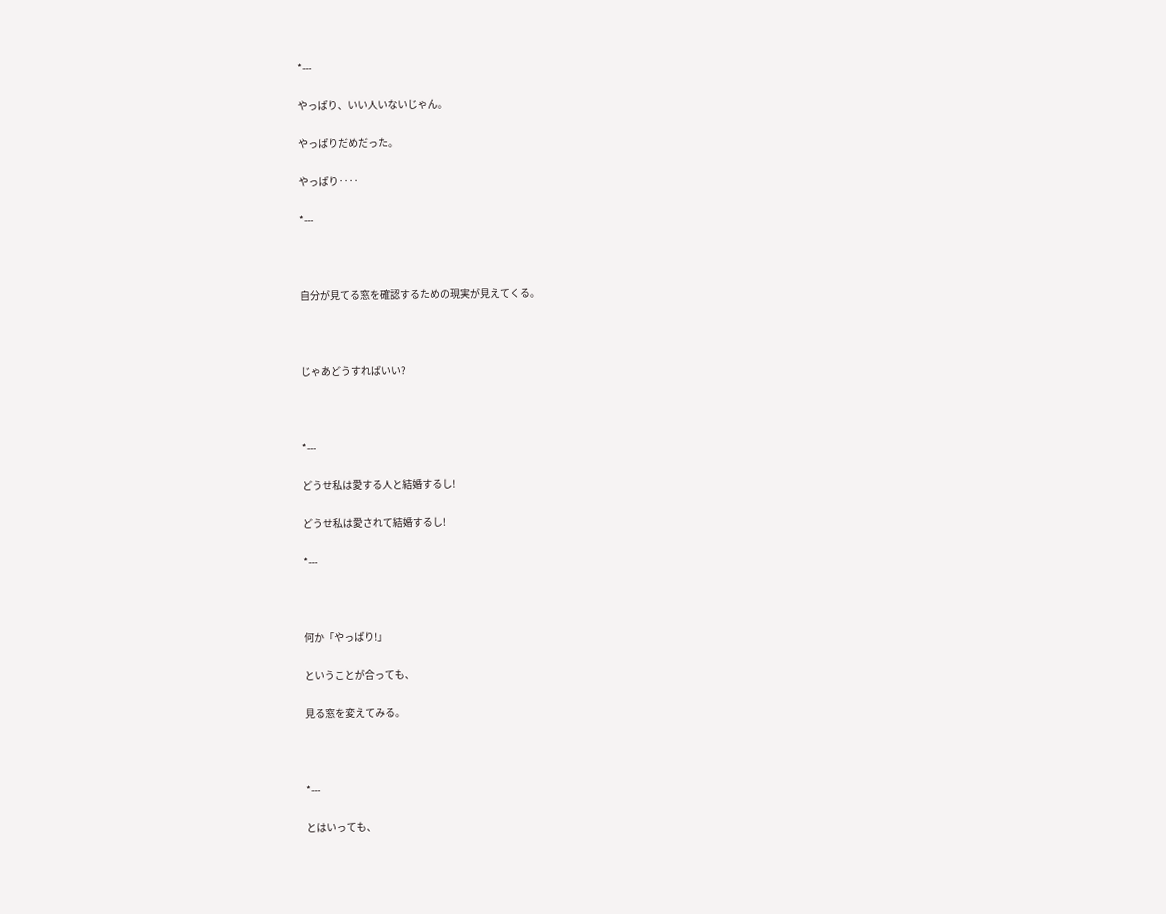*---

やっぱり、いい人いないじゃん。

やっぱりだめだった。

やっぱり‥‥

*---



自分が見てる窓を確認するための現実が見えてくる。



じゃあどうすればいい?



*---

どうせ私は愛する人と結婚するし!

どうせ私は愛されて結婚するし!

*---



何か「やっぱり!」

ということが合っても、

見る窓を変えてみる。



*---

とはいっても、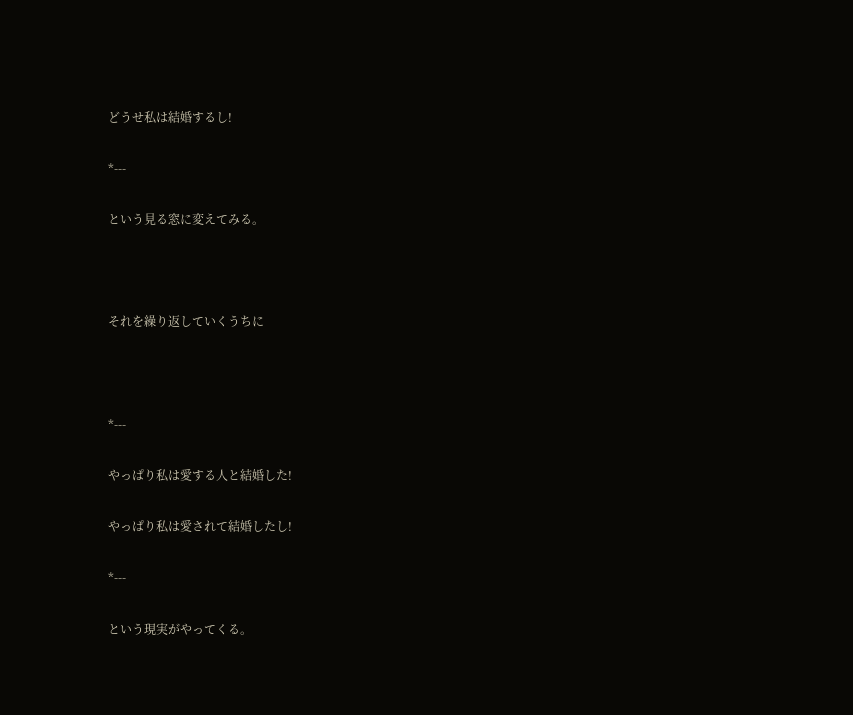どうせ私は結婚するし!

*---

という見る窓に変えてみる。



それを繰り返していくうちに



*---

やっぱり私は愛する人と結婚した!

やっぱり私は愛されて結婚したし!

*---

という現実がやってくる。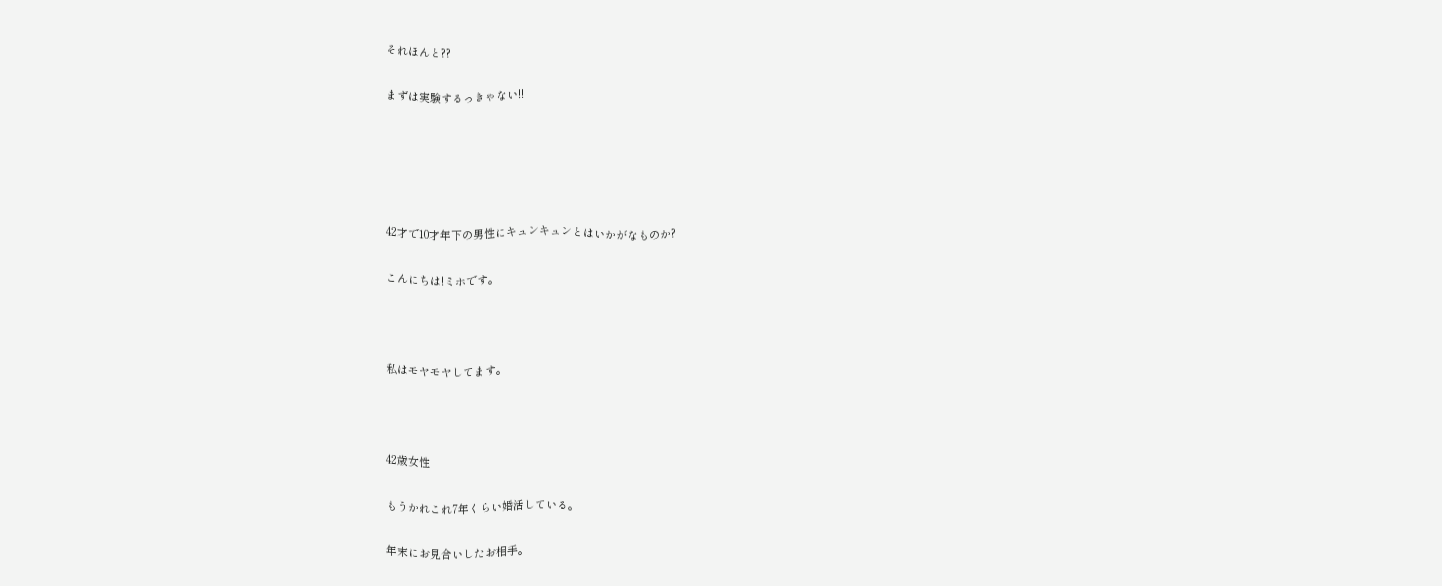それほんと??

まずは実験するっきゃない!!





42才で10才年下の男性にキュンキュンとはいかがなものか?

こんにちは!ミホです。



私はモヤモヤしてます。



42歳女性

もうかれこれ7年くらい婚活している。

年末にお見合いしたお相手。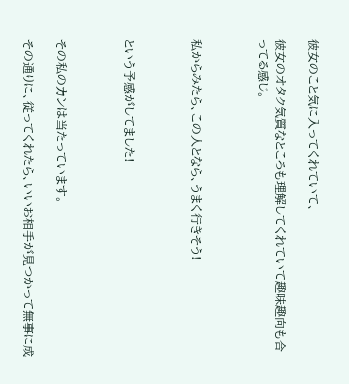彼女のこと気に入ってくれていて、

彼女のオタク気質なところも理解してくれていて趣味趣向も合ってる感じ。



私からみたら、この人となら、うまく行きそう!



という予感がしてました!



その私のカンは当たっています。

その通りに、従ってくれたら、いいお相手が見つかって無事に成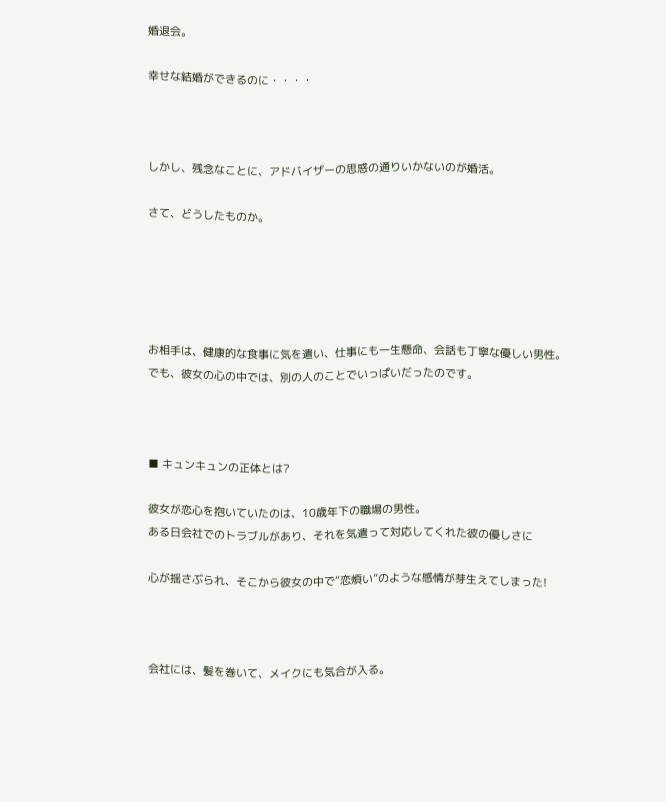婚退会。

幸せな結婚ができるのに・・・・



しかし、残念なことに、アドバイザーの思惑の通りいかないのが婚活。

さて、どうしたものか。





お相手は、健康的な食事に気を遣い、仕事にも一生懸命、会話も丁寧な優しい男性。
でも、彼女の心の中では、別の人のことでいっぱいだったのです。



■ キュンキュンの正体とは?

彼女が恋心を抱いていたのは、10歳年下の職場の男性。
ある日会社でのトラブルがあり、それを気遣って対応してくれた彼の優しさに

心が揺さぶられ、そこから彼女の中で“恋煩い”のような感情が芽生えてしまった!



会社には、髪を巻いて、メイクにも気合が入る。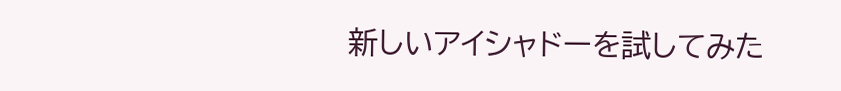新しいアイシャドーを試してみた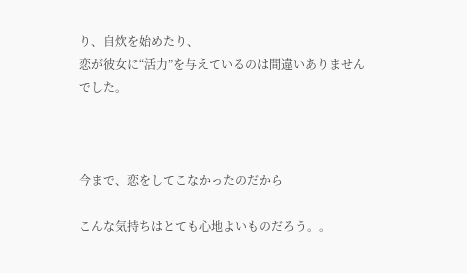り、自炊を始めたり、
恋が彼女に“活力”を与えているのは間違いありませんでした。



今まで、恋をしてこなかったのだから

こんな気持ちはとても心地よいものだろう。。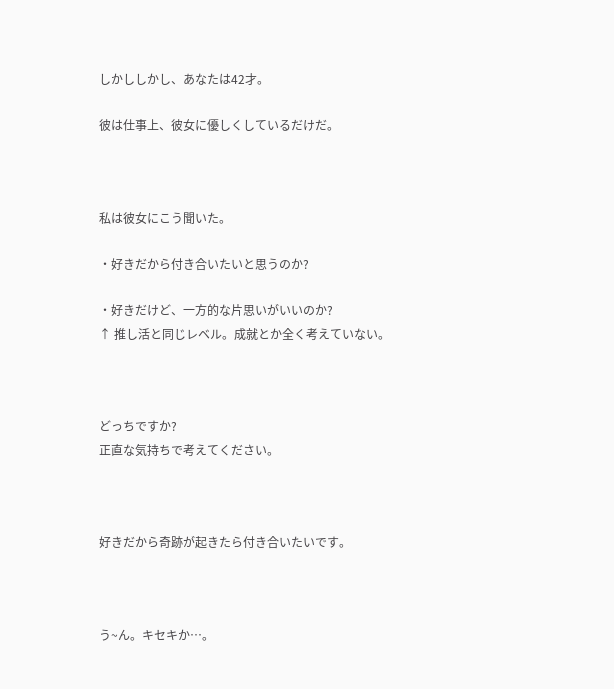しかししかし、あなたは42才。

彼は仕事上、彼女に優しくしているだけだ。



私は彼女にこう聞いた。

・好きだから付き合いたいと思うのか?

・好きだけど、一方的な片思いがいいのか?
↑ 推し活と同じレベル。成就とか全く考えていない。



どっちですか?
正直な気持ちで考えてください。



好きだから奇跡が起きたら付き合いたいです。



う~ん。キセキか…。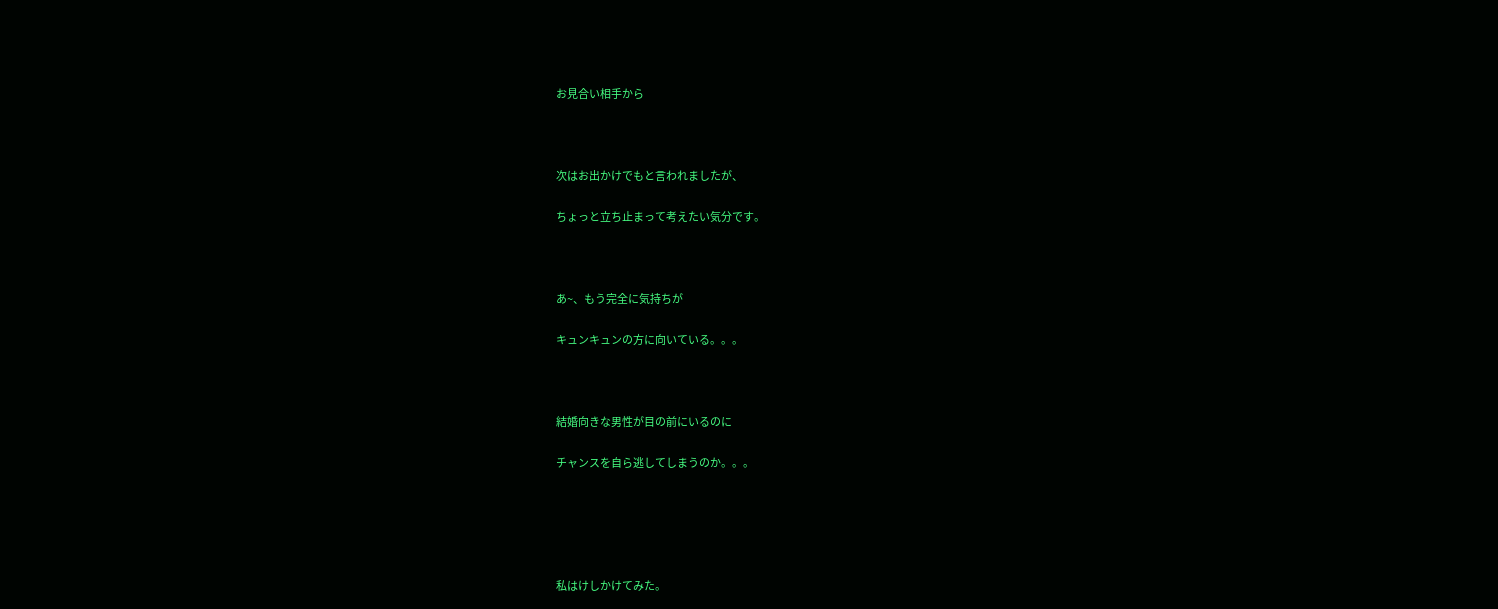お見合い相手から



次はお出かけでもと言われましたが、

ちょっと立ち止まって考えたい気分です。



あ~、もう完全に気持ちが

キュンキュンの方に向いている。。。



結婚向きな男性が目の前にいるのに

チャンスを自ら逃してしまうのか。。。





私はけしかけてみた。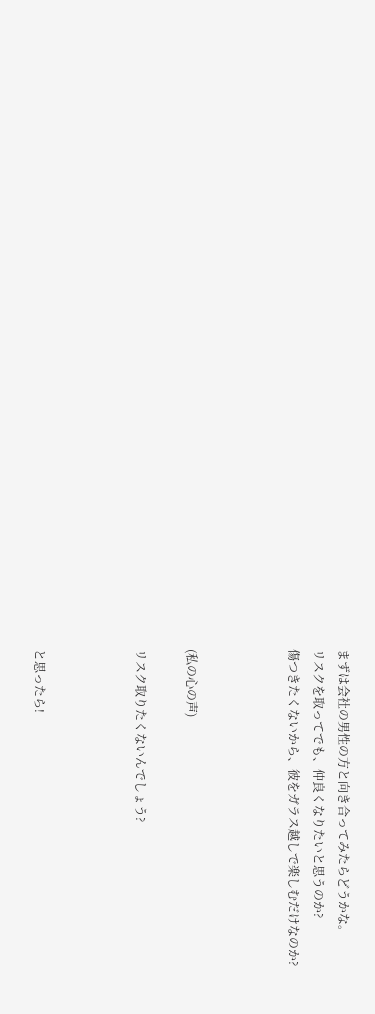まずは会社の男性の方と向き合ってみたらどうかな。
リスクを取ってでも、仲良くなりたいと思うのか?
傷つきたくないから、彼をガラス越しで楽しむだけなのか?



(私の心の声)

リスク取りたくないんでしょう?



と思ったら!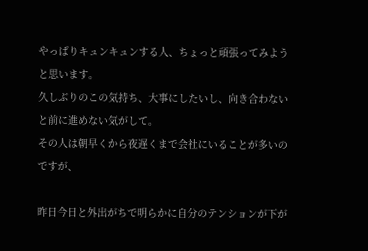やっぱりキュンキュンする人、ちょっと頑張ってみようと思います。
久しぶりのこの気持ち、大事にしたいし、向き合わないと前に進めない気がして。
その人は朝早くから夜遅くまで会社にいることが多いのですが、

昨日今日と外出がちで明らかに自分のテンションが下が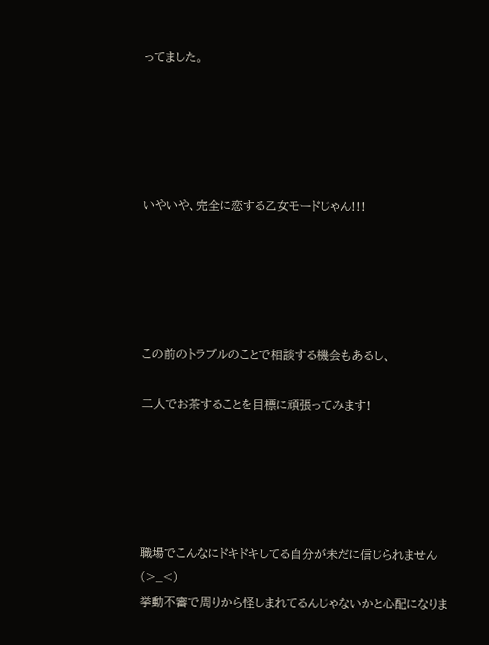ってました。





いやいや、完全に恋する乙女モードじゃん!!!





この前のトラブルのことで相談する機会もあるし、

二人でお茶することを目標に頑張ってみます!





職場でこんなにドキドキしてる自分が未だに信じられません(>_<)
挙動不審で周りから怪しまれてるんじゃないかと心配になりま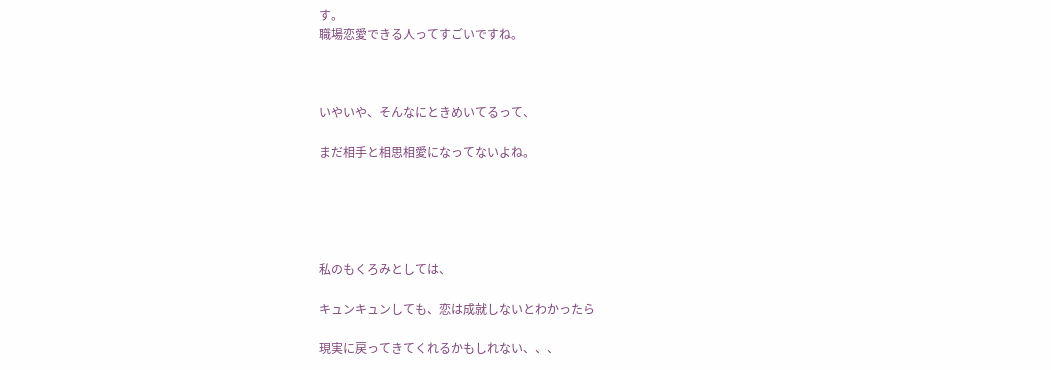す。
職場恋愛できる人ってすごいですね。



いやいや、そんなにときめいてるって、

まだ相手と相思相愛になってないよね。





私のもくろみとしては、

キュンキュンしても、恋は成就しないとわかったら

現実に戻ってきてくれるかもしれない、、、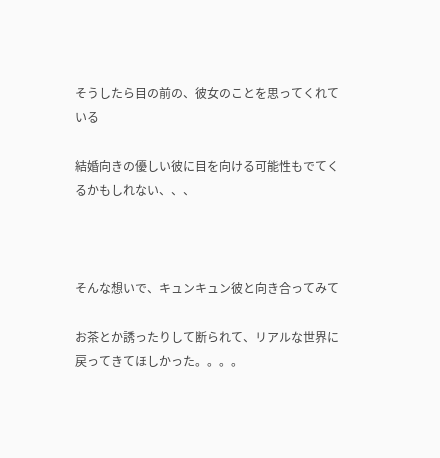そうしたら目の前の、彼女のことを思ってくれている

結婚向きの優しい彼に目を向ける可能性もでてくるかもしれない、、、



そんな想いで、キュンキュン彼と向き合ってみて

お茶とか誘ったりして断られて、リアルな世界に戻ってきてほしかった。。。。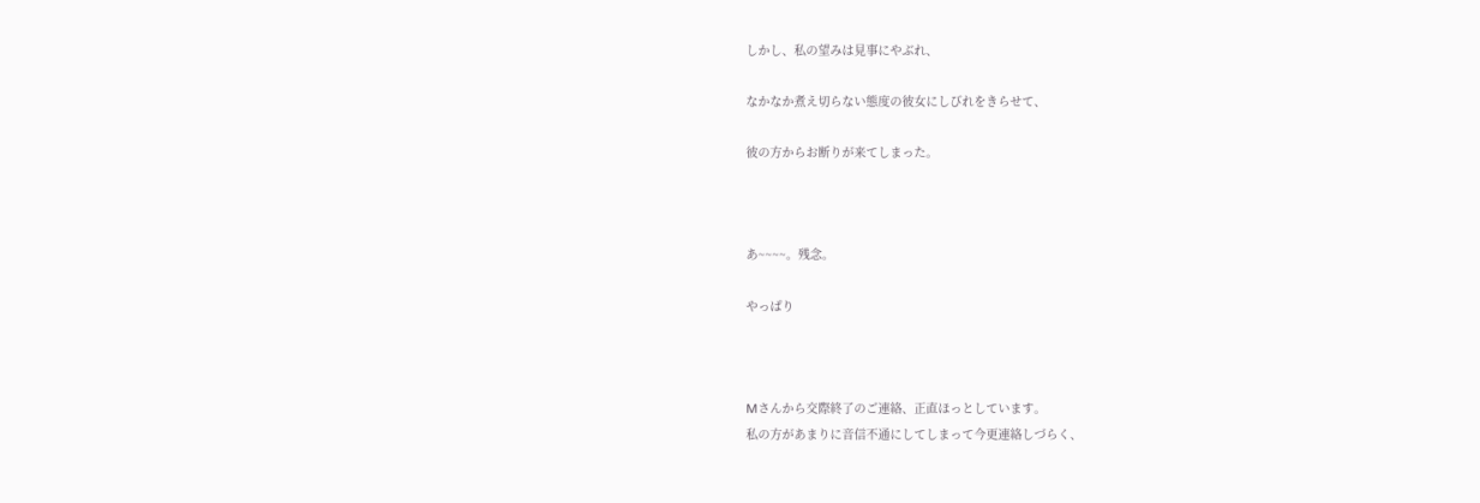しかし、私の望みは見事にやぶれ、

なかなか煮え切らない態度の彼女にしびれをきらせて、

彼の方からお断りが来てしまった。



あ~~~~。残念。

やっぱり



Mさんから交際終了のご連絡、正直ほっとしています。
私の方があまりに音信不通にしてしまって今更連絡しづらく、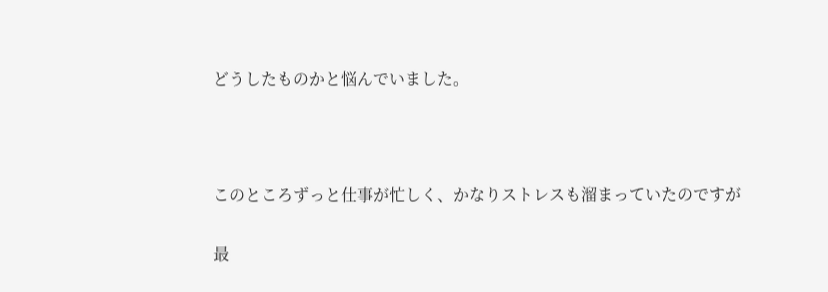どうしたものかと悩んでいました。



このところずっと仕事が忙しく、かなりストレスも溜まっていたのですが

最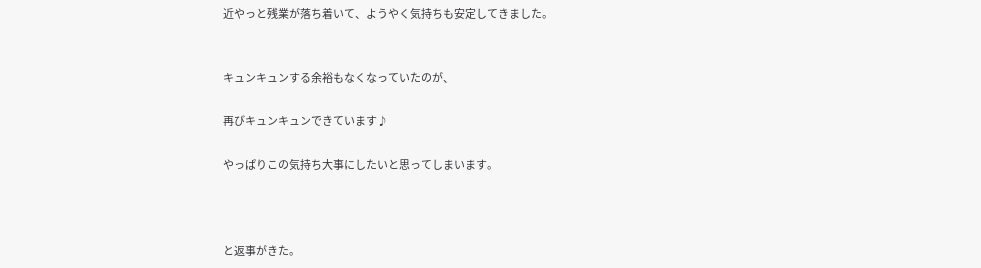近やっと残業が落ち着いて、ようやく気持ちも安定してきました。


キュンキュンする余裕もなくなっていたのが、

再びキュンキュンできています♪

やっぱりこの気持ち大事にしたいと思ってしまいます。



と返事がきた。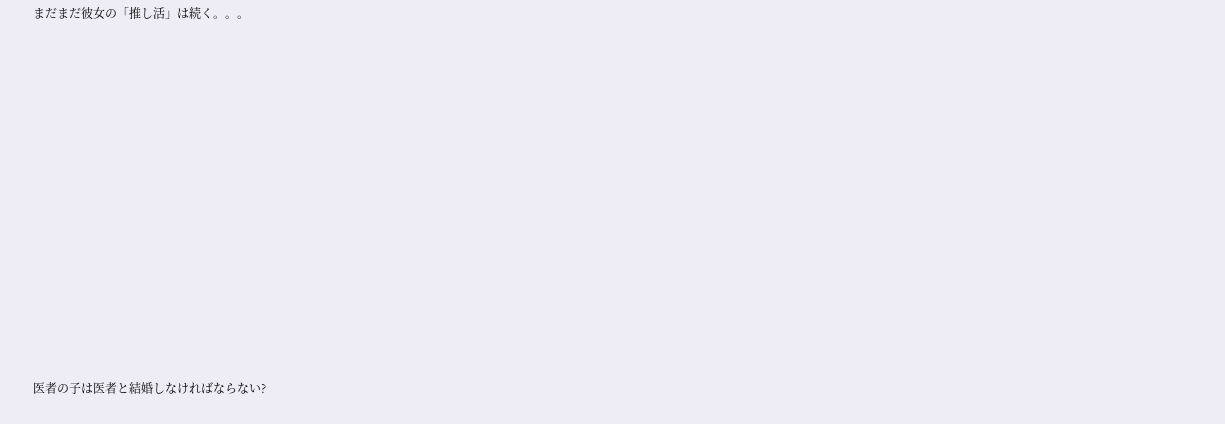まだまだ彼女の「推し活」は続く。。。













医者の子は医者と結婚しなければならない?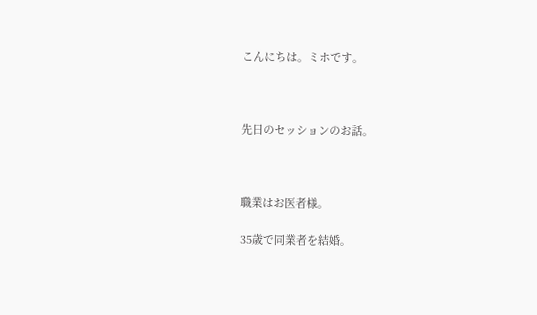こんにちは。ミホです。



先日のセッションのお話。



職業はお医者様。

35歳で同業者を結婚。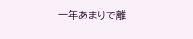一年あまりで離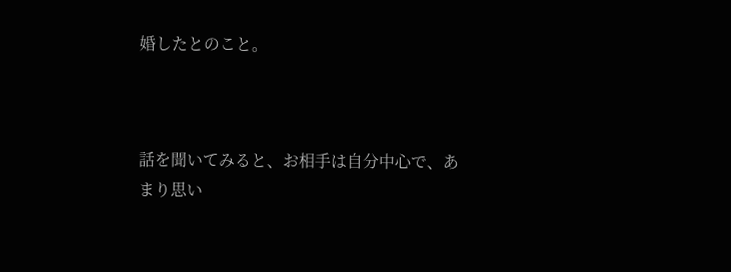婚したとのこと。



話を聞いてみると、お相手は自分中心で、あまり思い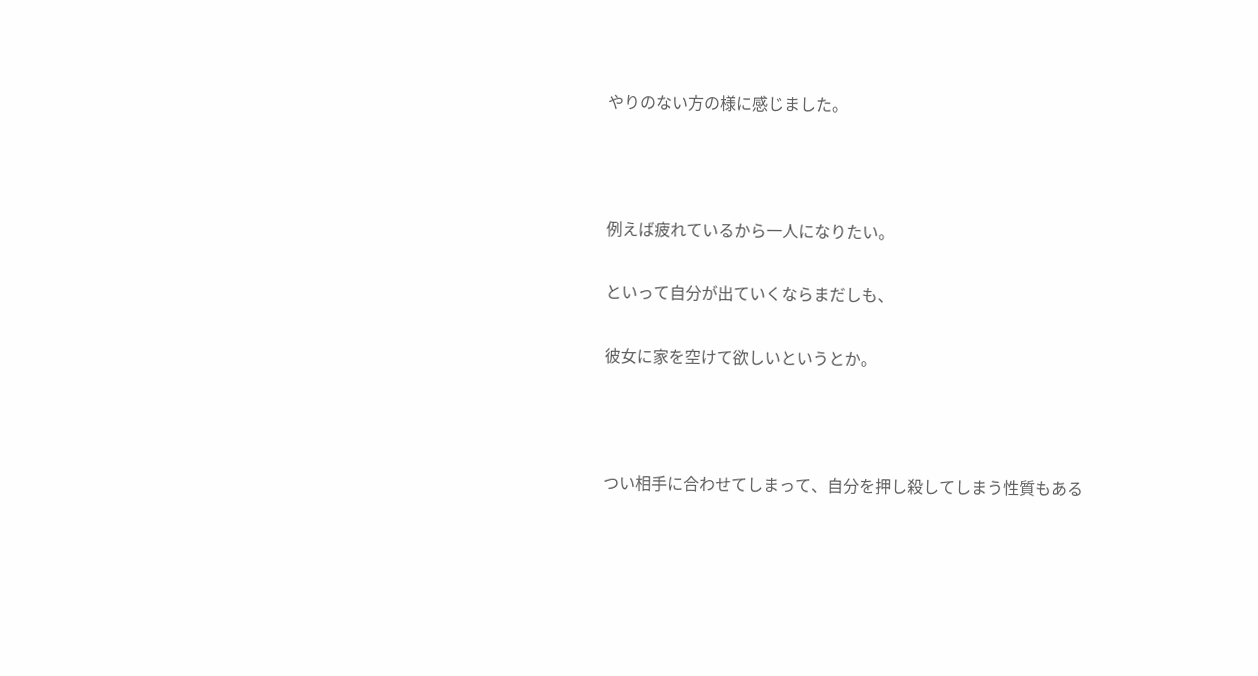やりのない方の様に感じました。



例えば疲れているから一人になりたい。

といって自分が出ていくならまだしも、

彼女に家を空けて欲しいというとか。



つい相手に合わせてしまって、自分を押し殺してしまう性質もある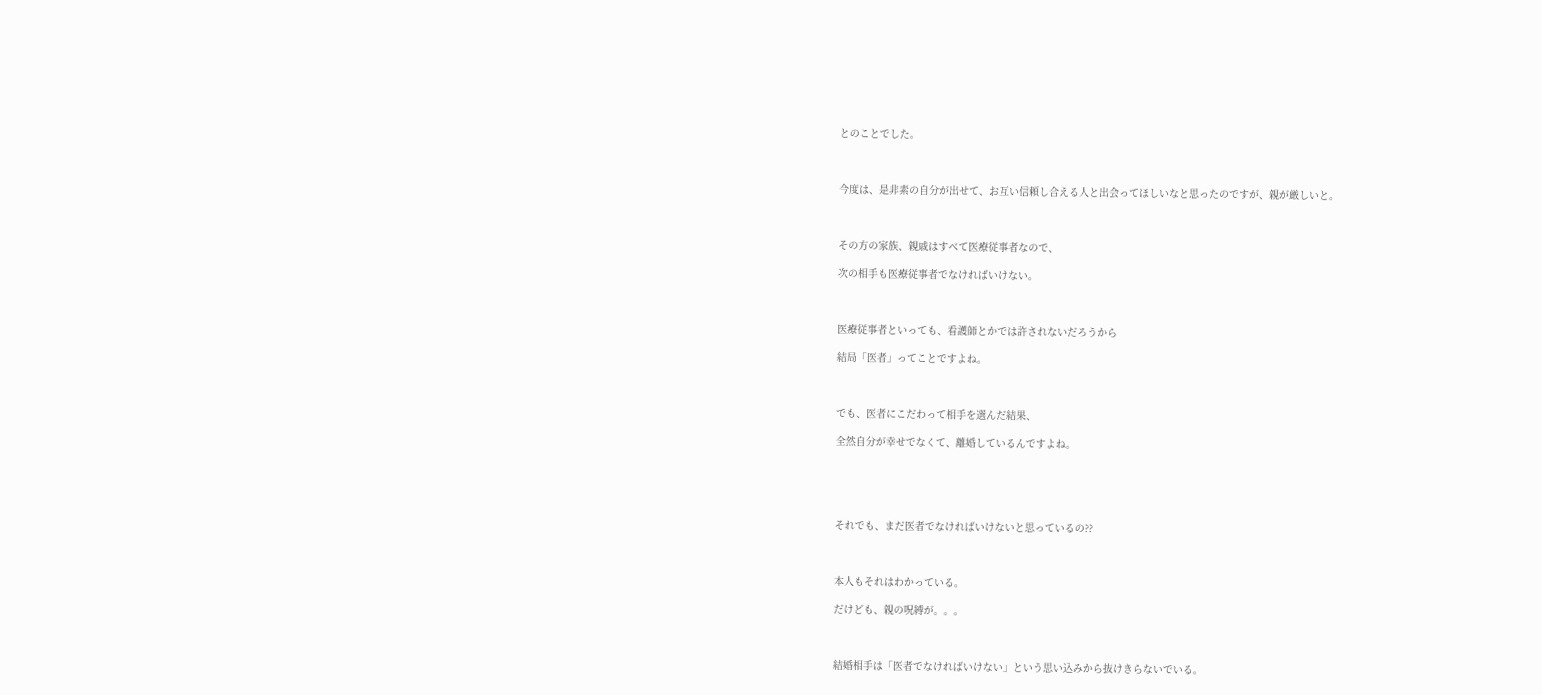とのことでした。



今度は、是非素の自分が出せて、お互い信頼し合える人と出会ってほしいなと思ったのですが、親が厳しいと。



その方の家族、親戚はすべて医療従事者なので、

次の相手も医療従事者でなければいけない。



医療従事者といっても、看護師とかでは許されないだろうから

結局「医者」ってことですよね。



でも、医者にこだわって相手を選んだ結果、

全然自分が幸せでなくて、離婚しているんですよね。





それでも、まだ医者でなければいけないと思っているの??



本人もそれはわかっている。

だけども、親の呪縛が。。。



結婚相手は「医者でなければいけない」という思い込みから抜けきらないでいる。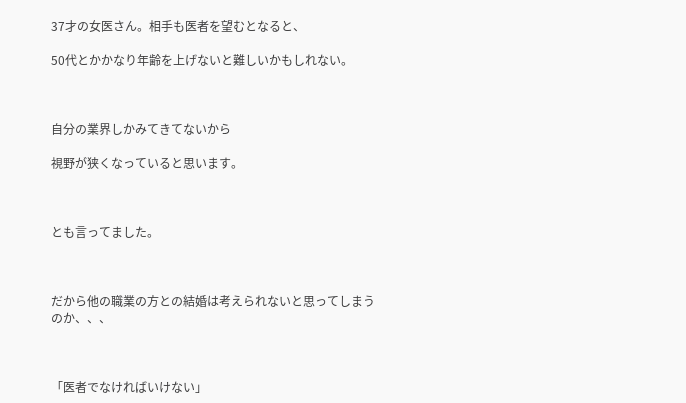37才の女医さん。相手も医者を望むとなると、

50代とかかなり年齢を上げないと難しいかもしれない。



自分の業界しかみてきてないから

視野が狭くなっていると思います。



とも言ってました。



だから他の職業の方との結婚は考えられないと思ってしまうのか、、、



「医者でなければいけない」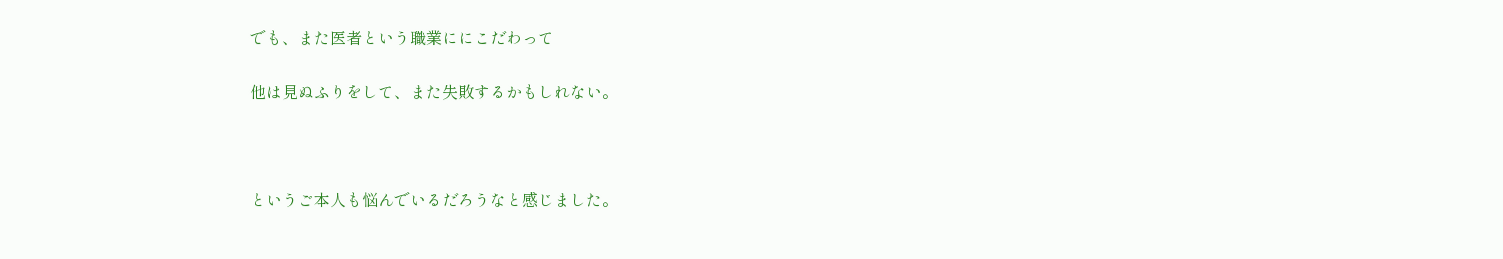でも、また医者という職業ににこだわって

他は見ぬふりをして、また失敗するかもしれない。



というご本人も悩んでいるだろうなと感じました。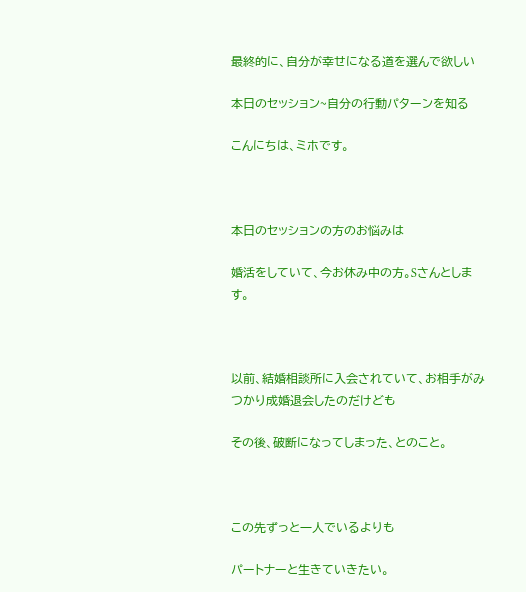最終的に、自分が幸せになる道を選んで欲しい

本日のセッション~自分の行動パターンを知る

こんにちは、ミホです。



本日のセッションの方のお悩みは

婚活をしていて、今お休み中の方。Sさんとします。



以前、結婚相談所に入会されていて、お相手がみつかり成婚退会したのだけども

その後、破断になってしまった、とのこと。



この先ずっと一人でいるよりも

パートナーと生きていきたい。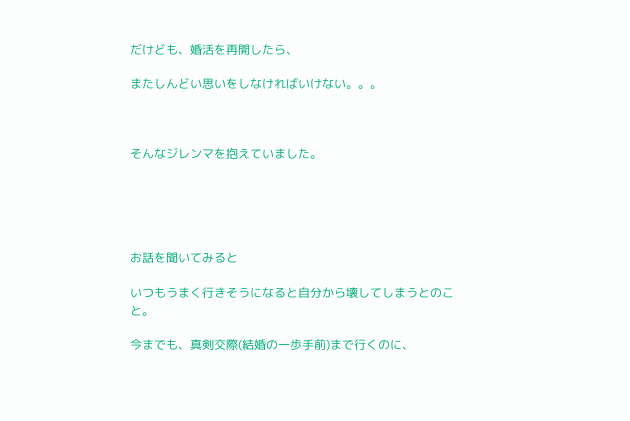だけども、婚活を再開したら、

またしんどい思いをしなければいけない。。。



そんなジレンマを抱えていました。





お話を聞いてみると

いつもうまく行きそうになると自分から壊してしまうとのこと。

今までも、真剣交際(結婚の一歩手前)まで行くのに、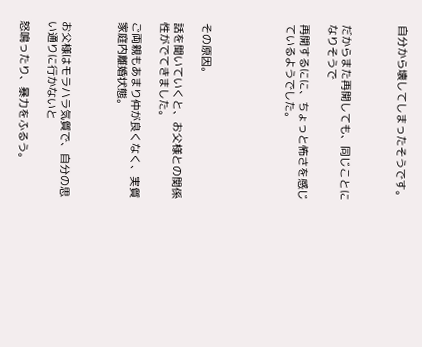自分から壊してしまったそうです。



だからまた再開しても、同じことになりそうで

再開するにに、ちょっと怖さを感じているようでした。





その原因。

話を聞いていくと、お父様との関係性がでてきました。

ご両親もあまり仲が良くなく、実質家庭内離婚状態。



お父様はモラハラ気質で、自分の思い通りに行かないと

怒鳴ったり、暴力をふるう。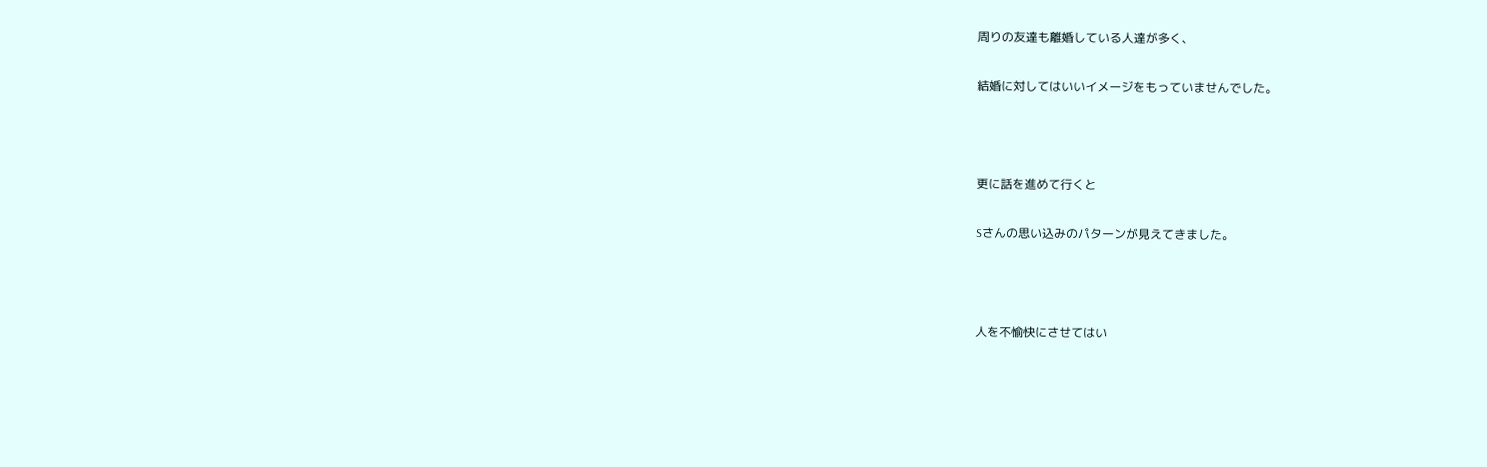周りの友達も離婚している人達が多く、

結婚に対してはいいイメージをもっていませんでした。



更に話を進めて行くと

Sさんの思い込みのパターンが見えてきました。



人を不愉快にさせてはい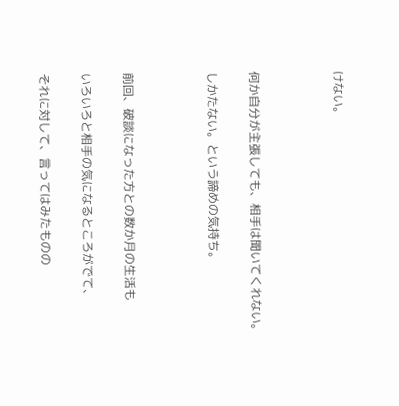けない。



何か自分が主張しても、相手は聞いてくれない。

しかたない。という諦めの気持ち。



前回、破談になった方との数か月の生活も

いろいろと相手の気になるところがでて、

それに対して、言ってはみたものの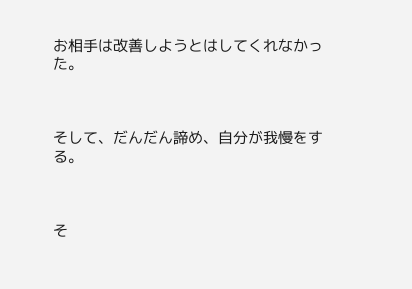お相手は改善しようとはしてくれなかった。



そして、だんだん諦め、自分が我慢をする。



そ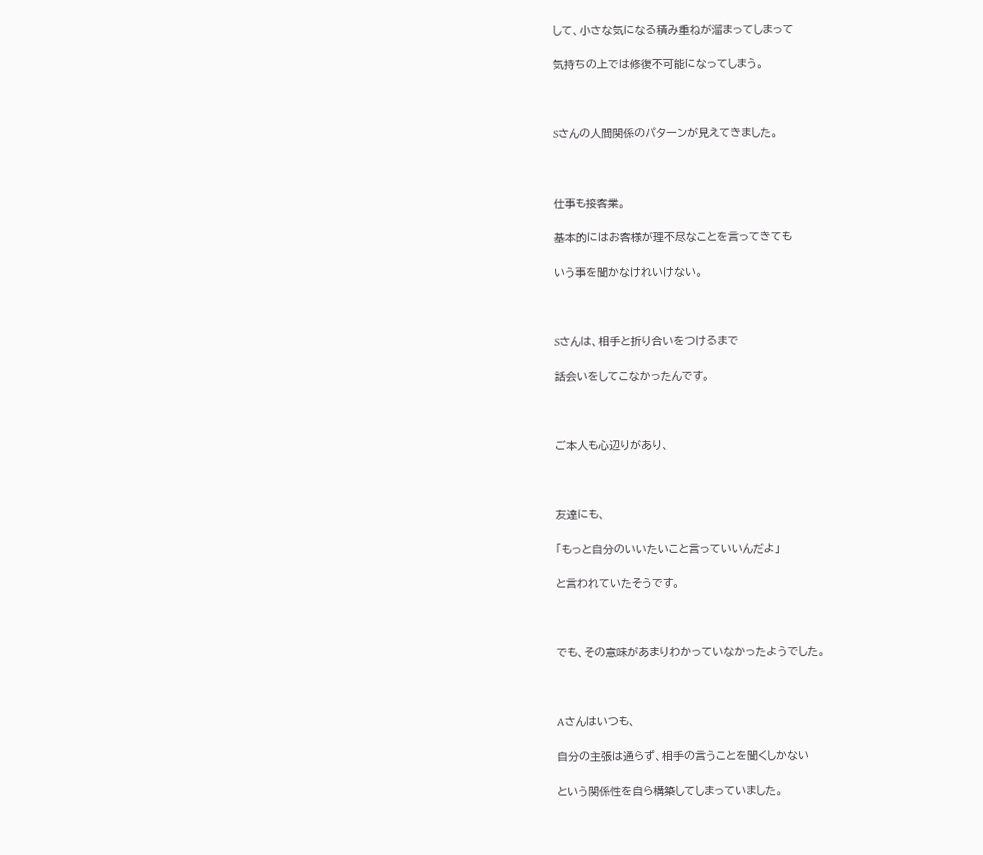して、小さな気になる積み重ねが溜まってしまって

気持ちの上では修復不可能になってしまう。



Sさんの人間関係のパターンが見えてきました。



仕事も接客業。

基本的にはお客様が理不尽なことを言ってきても

いう事を聞かなけれいけない。



Sさんは、相手と折り合いをつけるまで

話会いをしてこなかったんです。



ご本人も心辺りがあり、



友達にも、

「もっと自分のいいたいこと言っていいんだよ」

と言われていたそうです。



でも、その意味があまりわかっていなかったようでした。



Aさんはいつも、

自分の主張は通らず、相手の言うことを聞くしかない

という関係性を自ら構築してしまっていました。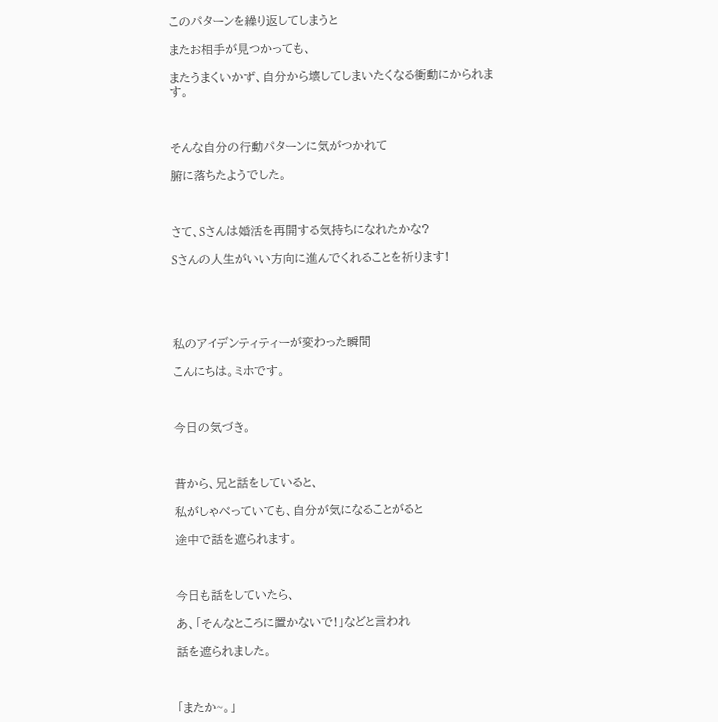このパターンを繰り返してしまうと

またお相手が見つかっても、

またうまくいかず、自分から壊してしまいたくなる衝動にかられます。



そんな自分の行動パターンに気がつかれて

腑に落ちたようでした。



さて、Sさんは婚活を再開する気持ちになれたかな?

Sさんの人生がいい方向に進んでくれることを祈ります!





私のアイデンティティーが変わった瞬間

こんにちは。ミホです。



今日の気づき。



昔から、兄と話をしていると、

私がしゃべっていても、自分が気になることがると

途中で話を遮られます。



今日も話をしていたら、

あ、「そんなところに置かないで!」などと言われ

話を遮られました。



「またか~。」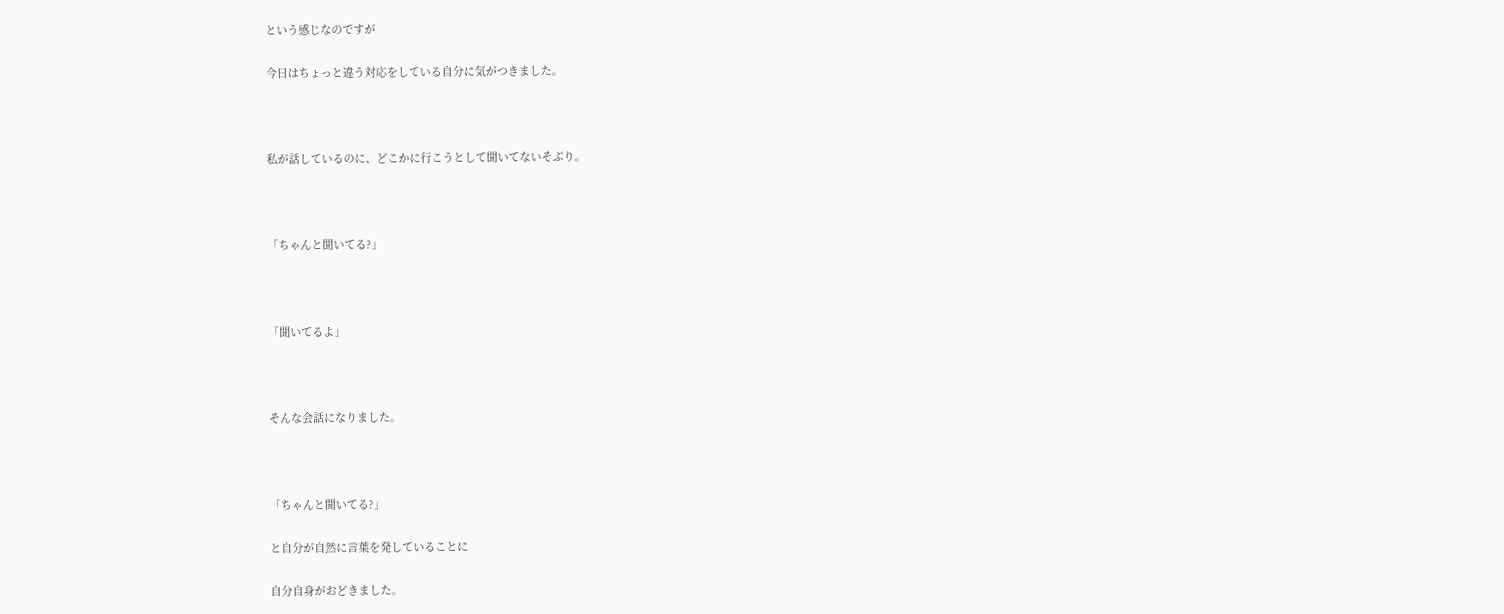という感じなのですが

今日はちょっと違う対応をしている自分に気がつきました。



私が話しているのに、どこかに行こうとして聞いてないそぶり。



「ちゃんと聞いてる?」



「聞いてるよ」



そんな会話になりました。



「ちゃんと聞いてる?」

と自分が自然に言葉を発していることに

自分自身がおどきました。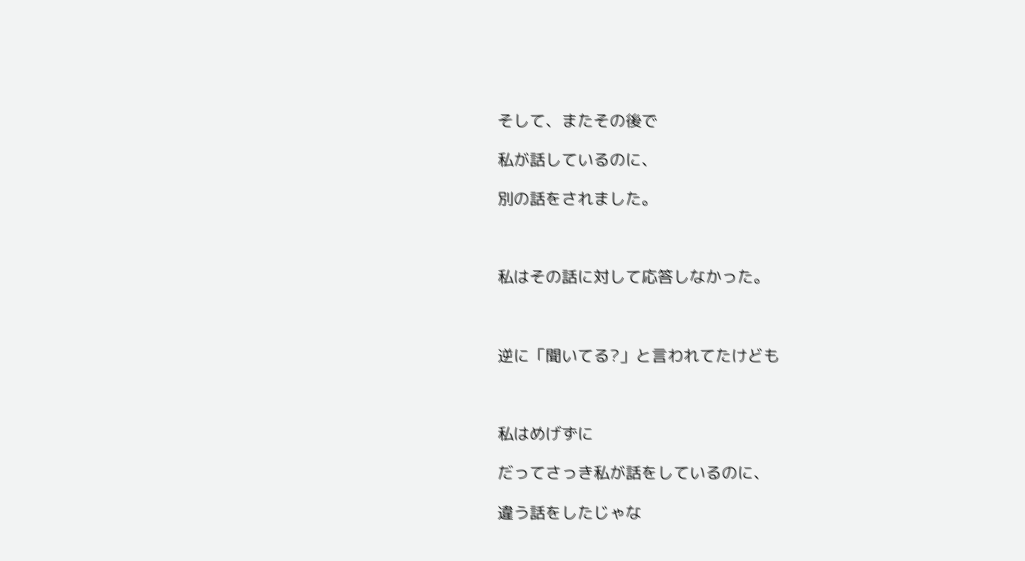そして、またその後で

私が話しているのに、

別の話をされました。



私はその話に対して応答しなかった。



逆に「聞いてる?」と言われてたけども



私はめげずに

だってさっき私が話をしているのに、

違う話をしたじゃな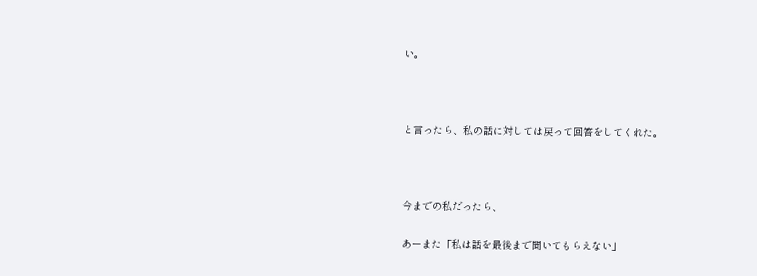い。



と言ったら、私の話に対しては戻って回答をしてくれた。



今までの私だったら、

あーまた「私は話を最後まで聞いてもらえない」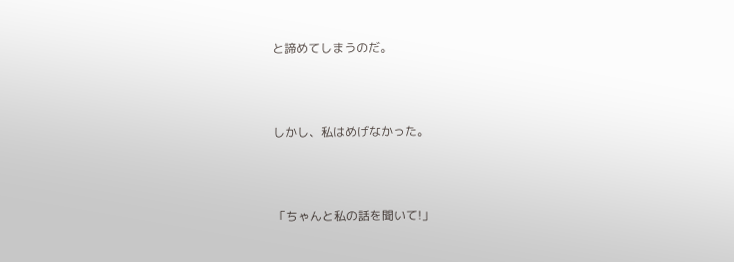と諦めてしまうのだ。



しかし、私はめげなかった。



「ちゃんと私の話を聞いて!」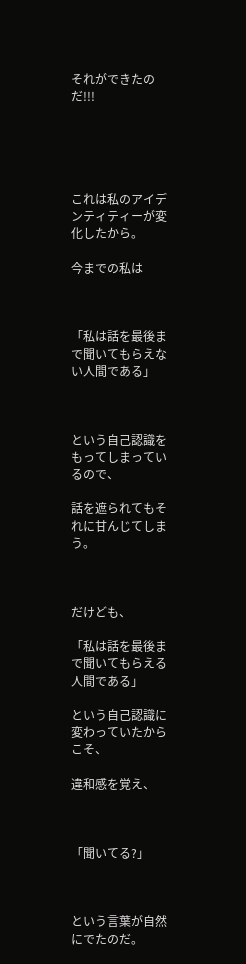それができたのだ!!!





これは私のアイデンティティーが変化したから。

今までの私は



「私は話を最後まで聞いてもらえない人間である」



という自己認識をもってしまっているので、

話を遮られてもそれに甘んじてしまう。



だけども、

「私は話を最後まで聞いてもらえる人間である」

という自己認識に変わっていたからこそ、

違和感を覚え、



「聞いてる?」



という言葉が自然にでたのだ。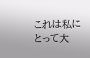これは私にとって大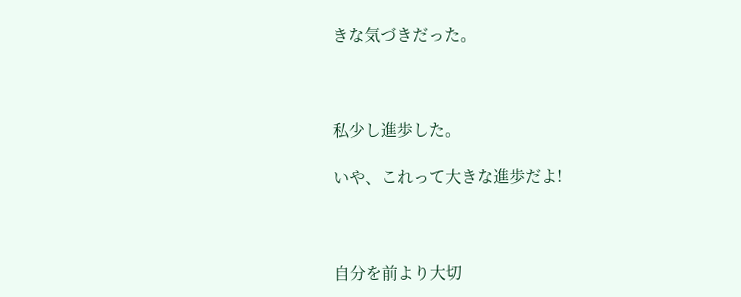きな気づきだった。



私少し進歩した。

いや、これって大きな進歩だよ!



自分を前より大切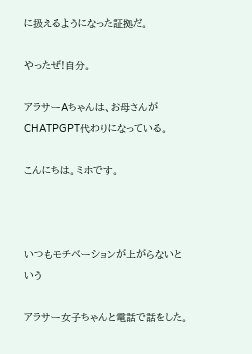に扱えるようになった証拠だ。

やったぜ!自分。

アラサーAちゃんは、お母さんがCHATPGPT代わりになっている。

こんにちは。ミホです。



いつもモチベーションが上がらないという

アラサー女子ちゃんと電話で話をした。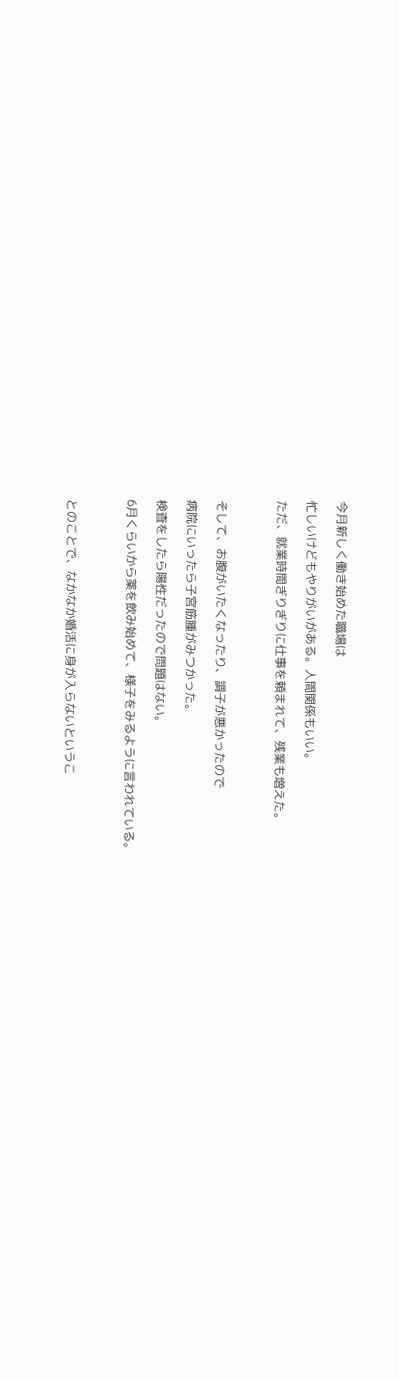今月新しく働き始めた職場は

忙しいけどもやりがいがある。人間関係もいい。

ただ、就業時間ぎりぎりに仕事を頼まれて、残業も増えた。



そして、お腹がいたくなったり、調子が悪かったので

病院にいったら子宮筋腫がみつかった。

検査をしたら陽性だったので問題はない。

6月くらいから薬を飲み始めて、様子をみるように言われている。



とのことで、なかなか婚活に身が入らないというこ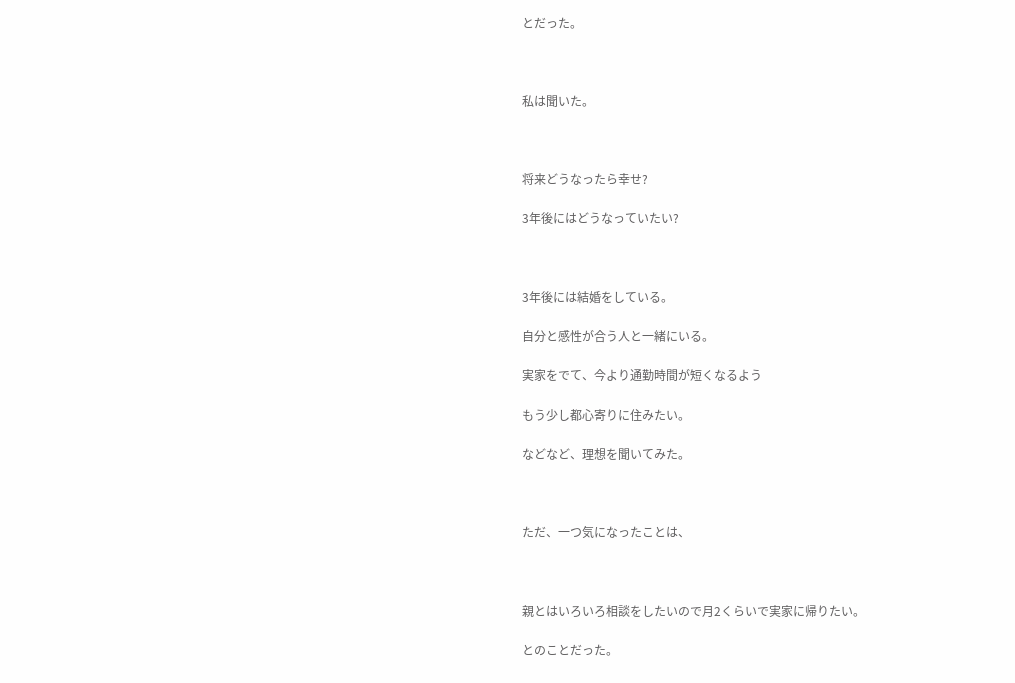とだった。



私は聞いた。



将来どうなったら幸せ?

3年後にはどうなっていたい?



3年後には結婚をしている。

自分と感性が合う人と一緒にいる。

実家をでて、今より通勤時間が短くなるよう

もう少し都心寄りに住みたい。

などなど、理想を聞いてみた。



ただ、一つ気になったことは、



親とはいろいろ相談をしたいので月2くらいで実家に帰りたい。

とのことだった。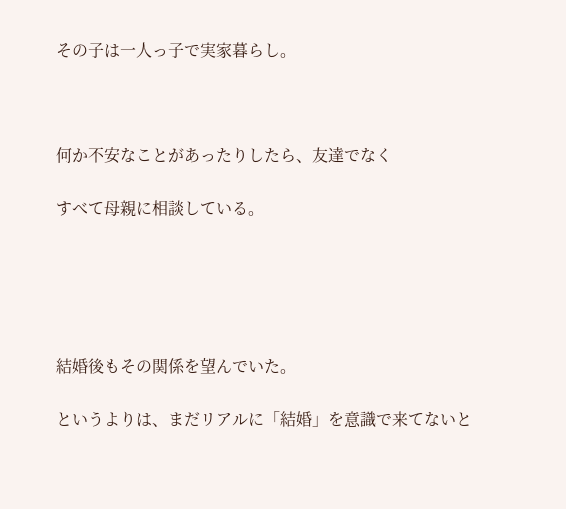その子は一人っ子で実家暮らし。



何か不安なことがあったりしたら、友達でなく

すべて母親に相談している。





結婚後もその関係を望んでいた。

というよりは、まだリアルに「結婚」を意識で来てないと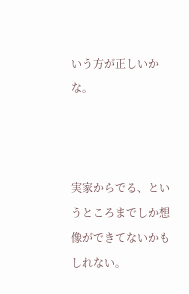いう方が正しいかな。



実家からでる、というところまでしか想像ができてないかもしれない。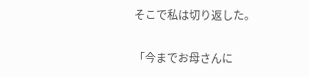そこで私は切り返した。

「今までお母さんに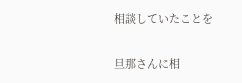相談していたことを

旦那さんに相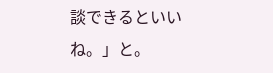談できるといいね。」と。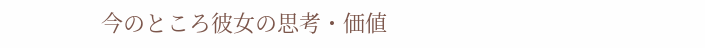今のところ彼女の思考・価値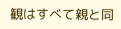観はすべて親と同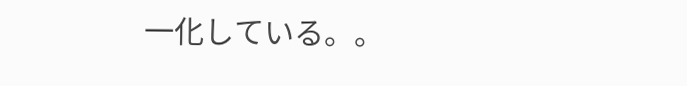一化している。。